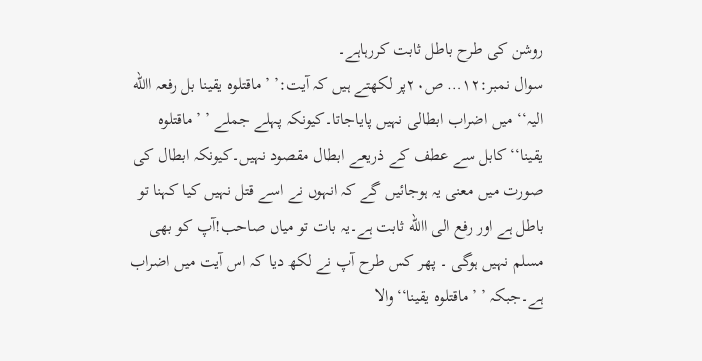روشن کی طرح باطل ثابت کررہاہے۔
سوال نمبر:۱۲… ص۲۰پر لکھتے ہیں کہ آیت:’ ’ماقتلوہ یقینا بل رفعہ االله الیہ‘‘ میں اضراب ابطالی نہیں پایاجاتا۔کیونکہ پہلے جملے ’ ’ماقتلوہ یقینا‘‘کابل سے عطف کے ذریعے ابطال مقصود نہیں۔کیونکہ ابطال کی صورت میں معنی یہ ہوجائیں گے کہ انہوں نے اسے قتل نہیں کیا کہنا تو باطل ہے اور رفع الی االله ثابت ہے۔یہ بات تو میاں صاحب!آپ کو بھی مسلم نہیں ہوگی ۔ پھر کس طرح آپ نے لکھ دیا کہ اس آیت میں اضراب ہے۔جبکہ ’ ’ماقتلوہ یقینا‘‘والا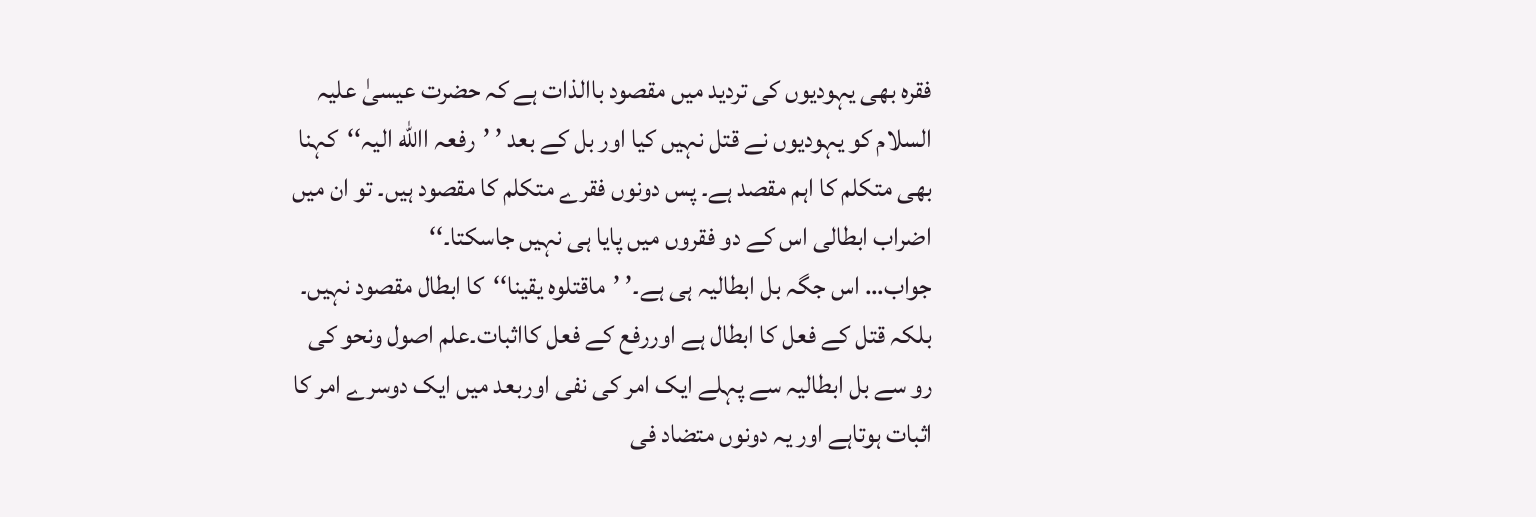فقرہ بھی یہودیوں کی تردید میں مقصود باالذات ہے کہ حضرت عیسیٰ علیہ السلام کو یہودیوں نے قتل نہیں کیا اور بل کے بعد ’ ’رفعہ االله الیہ‘‘کہنا بھی متکلم کا اہم مقصد ہے۔ پس دونوں فقرے متکلم کا مقصود ہیں۔ تو ان میں اضراب ابطالی اس کے دو فقروں میں پایا ہی نہیں جاسکتا۔‘‘
جواب… اس جگہ بل ابطالیہ ہی ہے۔’ ’ماقتلوہ یقینا‘‘کا ابطال مقصود نہیں۔ بلکہ قتل کے فعل کا ابطال ہے اوررفع کے فعل کااثبات۔علم اصول ونحو کی رو سے بل ابطالیہ سے پہلے ایک امر کی نفی اوربعد میں ایک دوسرے امر کا اثبات ہوتاہے اور یہ دونوں متضاد فی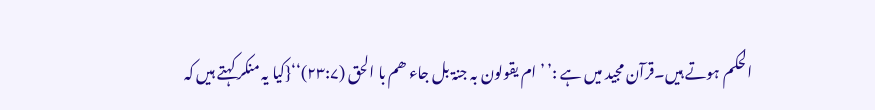الحکم ہوتے ہیں۔قرآن مجید میں ہے :’ ’ام یقولون بہ جنۃ بل جاء ھم با الحق (۲۳:۷)‘‘{کیا یہ منکر کہتے ہیں کہ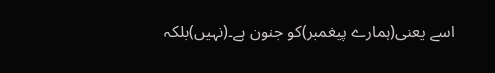اسے یعنی(ہمارے پیغمبر)کو جنون ہے۔(نہیں)بلکہ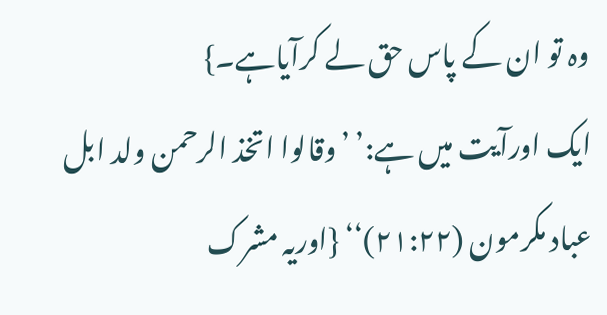وہ تو ان کے پاس حق لے کرآیاہے۔}
ایک اورآیت میں ہے:’ ’وقالوا اتخذ الرحمن ولد ابل عباد مکرمون (۲۱:۲۲)‘‘ {اوریہ مشرک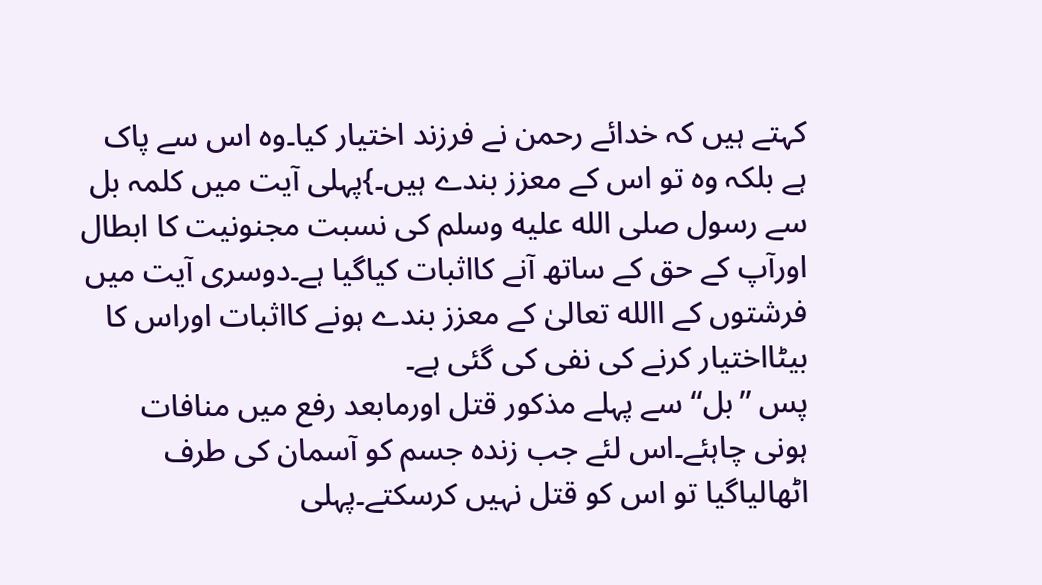کہتے ہیں کہ خدائے رحمن نے فرزند اختیار کیا۔وہ اس سے پاک ہے بلکہ وہ تو اس کے معزز بندے ہیں۔}پہلی آیت میں کلمہ بل سے رسول صلى الله عليه وسلم کی نسبت مجنونیت کا ابطال اورآپ کے حق کے ساتھ آنے کااثبات کیاگیا ہے۔دوسری آیت میں فرشتوں کے االله تعالیٰ کے معزز بندے ہونے کااثبات اوراس کا بیٹااختیار کرنے کی نفی کی گئی ہے۔
پس ’’بل‘‘ سے پہلے مذکور قتل اورمابعد رفع میں منافات ہونی چاہئے۔اس لئے جب زندہ جسم کو آسمان کی طرف اٹھالیاگیا تو اس کو قتل نہیں کرسکتے۔پہلی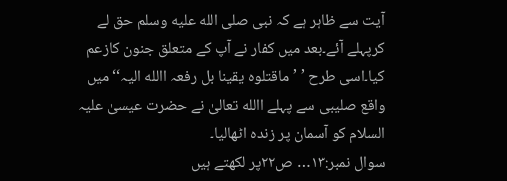آیت سے ظاہر ہے کہ نبی صلى الله عليه وسلم حق لے کرپہلے آئے۔بعد میں کفار نے آپ کے متعلق جنون کازعم کیا۔اسی طرح ’ ’ماقتلوہ یقینا بل رفعہ االله الیہ‘‘میں واقع صلیبی سے پہلے االله تعالیٰ نے حضرت عیسیٰ علیہ السلام کو آسمان پر زندہ اٹھالیا۔
سوال نمبر:۱۳… ص۲۲پر لکھتے ہیں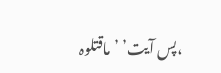،پس آیت’ ’ماقتلوہ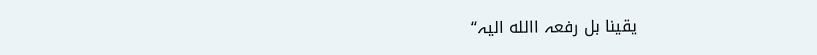یقینا بل رفعہ االله الیہ‘‘